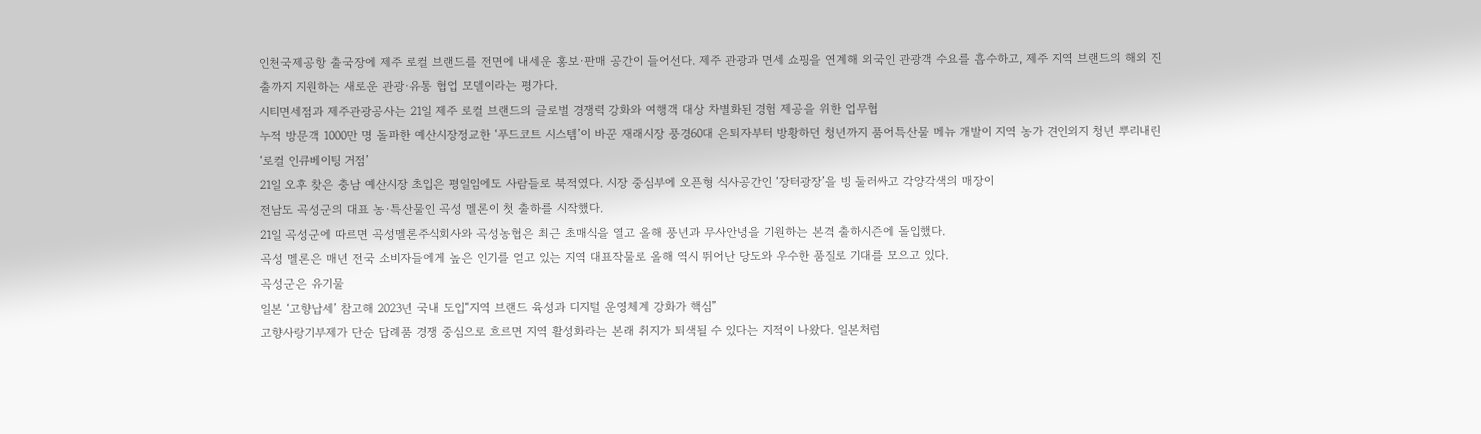인천국제공항 출국장에 제주 로컬 브랜드를 전면에 내세운 홍보·판매 공간이 들어선다. 제주 관광과 면세 쇼핑을 연계해 외국인 관광객 수요를 흡수하고, 제주 지역 브랜드의 해외 진출까지 지원하는 새로운 관광·유통 협업 모델이라는 평가다.
시티면세점과 제주관광공사는 21일 제주 로컬 브랜드의 글로벌 경쟁력 강화와 여행객 대상 차별화된 경험 제공을 위한 업무협
누적 방문객 1000만 명 돌파한 예산시장정교한 ‘푸드코트 시스템’이 바꾼 재래시장 풍경60대 은퇴자부터 방황하던 청년까지 품어특산물 메뉴 개발이 지역 농가 견인외지 청년 뿌리내린 ‘로컬 인큐베이팅 거점’
21일 오후 찾은 충남 예산시장 초입은 평일임에도 사람들로 북적였다. 시장 중심부에 오픈형 식사공간인 ‘장터광장’을 빙 둘러싸고 각양각색의 매장이
전남도 곡성군의 대표 농·특산물인 곡성 멜론이 첫 출하를 시작했다.
21일 곡성군에 따르면 곡성멜론주식회사와 곡성농협은 최근 초매식을 열고 올해 풍년과 무사안녕을 기원하는 본격 출하시즌에 돌입했다.
곡성 멜론은 매년 전국 소비자들에게 높은 인기를 얻고 있는 지역 대표작물로 올해 역시 뛰어난 당도와 우수한 품질로 기대를 모으고 있다.
곡성군은 유기물
일본 ‘고향납세’ 참고해 2023년 국내 도입“지역 브랜드 육성과 디지털 운영체계 강화가 핵심”
고향사랑기부제가 단순 답례품 경쟁 중심으로 흐르면 지역 활성화라는 본래 취지가 퇴색될 수 있다는 지적이 나왔다. 일본처럼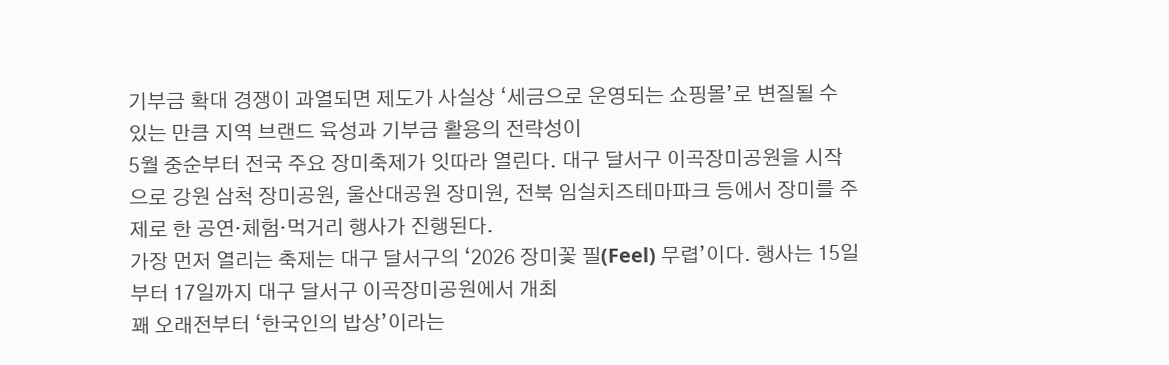기부금 확대 경쟁이 과열되면 제도가 사실상 ‘세금으로 운영되는 쇼핑몰’로 변질될 수 있는 만큼 지역 브랜드 육성과 기부금 활용의 전략성이
5월 중순부터 전국 주요 장미축제가 잇따라 열린다. 대구 달서구 이곡장미공원을 시작으로 강원 삼척 장미공원, 울산대공원 장미원, 전북 임실치즈테마파크 등에서 장미를 주제로 한 공연·체험·먹거리 행사가 진행된다.
가장 먼저 열리는 축제는 대구 달서구의 ‘2026 장미꽃 필(Feel) 무렵’이다. 행사는 15일부터 17일까지 대구 달서구 이곡장미공원에서 개최
꽤 오래전부터 ‘한국인의 밥상’이라는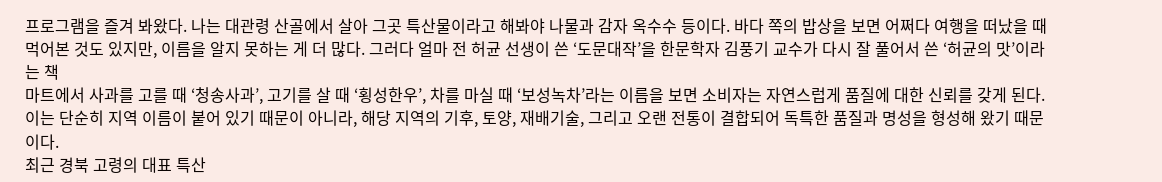프로그램을 즐겨 봐왔다. 나는 대관령 산골에서 살아 그곳 특산물이라고 해봐야 나물과 감자 옥수수 등이다. 바다 쪽의 밥상을 보면 어쩌다 여행을 떠났을 때 먹어본 것도 있지만, 이름을 알지 못하는 게 더 많다. 그러다 얼마 전 허균 선생이 쓴 ‘도문대작’을 한문학자 김풍기 교수가 다시 잘 풀어서 쓴 ‘허균의 맛’이라는 책
마트에서 사과를 고를 때 ‘청송사과’, 고기를 살 때 ‘횡성한우’, 차를 마실 때 ‘보성녹차’라는 이름을 보면 소비자는 자연스럽게 품질에 대한 신뢰를 갖게 된다. 이는 단순히 지역 이름이 붙어 있기 때문이 아니라, 해당 지역의 기후, 토양, 재배기술, 그리고 오랜 전통이 결합되어 독특한 품질과 명성을 형성해 왔기 때문이다.
최근 경북 고령의 대표 특산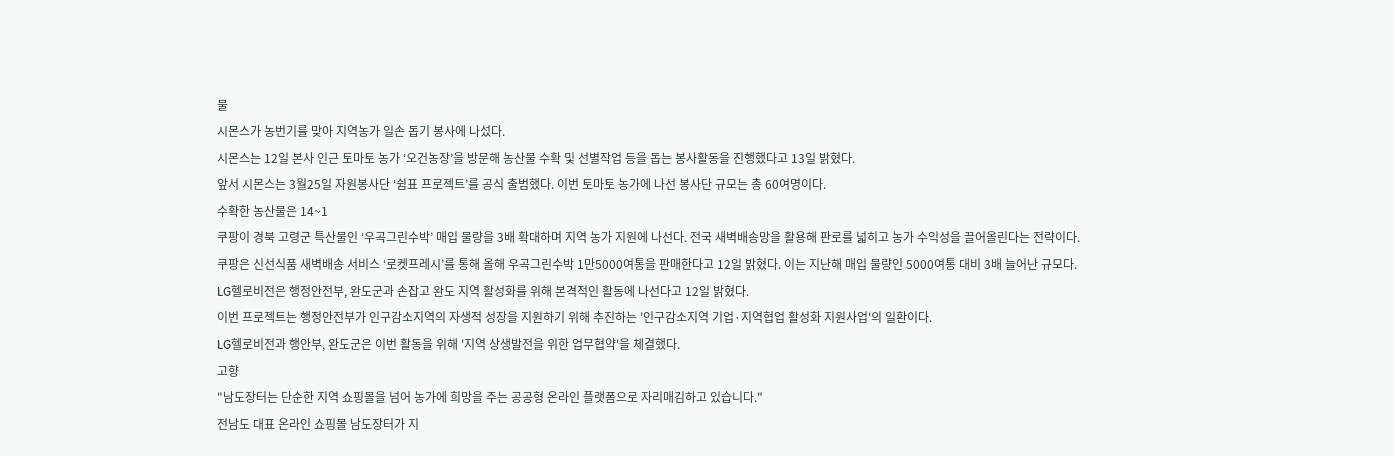물
시몬스가 농번기를 맞아 지역농가 일손 돕기 봉사에 나섰다.
시몬스는 12일 본사 인근 토마토 농가 ‘오건농장’을 방문해 농산물 수확 및 선별작업 등을 돕는 봉사활동을 진행했다고 13일 밝혔다.
앞서 시몬스는 3월25일 자원봉사단 ‘쉼표 프로젝트’를 공식 출범했다. 이번 토마토 농가에 나선 봉사단 규모는 총 60여명이다.
수확한 농산물은 14~1
쿠팡이 경북 고령군 특산물인 ‘우곡그린수박’ 매입 물량을 3배 확대하며 지역 농가 지원에 나선다. 전국 새벽배송망을 활용해 판로를 넓히고 농가 수익성을 끌어올린다는 전략이다.
쿠팡은 신선식품 새벽배송 서비스 ‘로켓프레시’를 통해 올해 우곡그린수박 1만5000여통을 판매한다고 12일 밝혔다. 이는 지난해 매입 물량인 5000여통 대비 3배 늘어난 규모다.
LG헬로비전은 행정안전부, 완도군과 손잡고 완도 지역 활성화를 위해 본격적인 활동에 나선다고 12일 밝혔다.
이번 프로젝트는 행정안전부가 인구감소지역의 자생적 성장을 지원하기 위해 추진하는 '인구감소지역 기업·지역협업 활성화 지원사업'의 일환이다.
LG헬로비전과 행안부, 완도군은 이번 활동을 위해 '지역 상생발전을 위한 업무협약'을 체결했다.
고향
"남도장터는 단순한 지역 쇼핑몰을 넘어 농가에 희망을 주는 공공형 온라인 플랫폼으로 자리매김하고 있습니다."
전남도 대표 온라인 쇼핑몰 남도장터가 지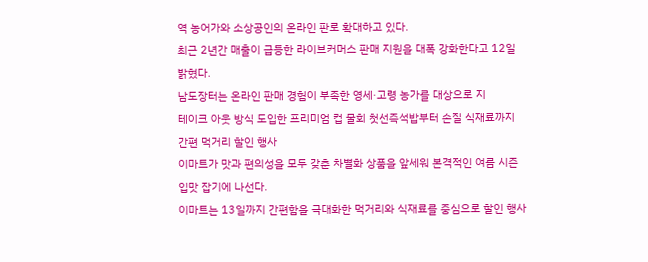역 농어가와 소상공인의 온라인 판로 확대하고 있다.
최근 2년간 매출이 급등한 라이브커머스 판매 지원을 대폭 강화한다고 12일 밝혔다.
남도장터는 온라인 판매 경험이 부족한 영세·고령 농가를 대상으로 지
테이크 아웃 방식 도입한 프리미엄 컵 물회 첫선즉석밥부터 손질 식재료까지 간편 먹거리 할인 행사
이마트가 맛과 편의성을 모두 갖춘 차별화 상품을 앞세워 본격적인 여름 시즌 입맛 잡기에 나선다.
이마트는 13일까지 간편함을 극대화한 먹거리와 식재료를 중심으로 할인 행사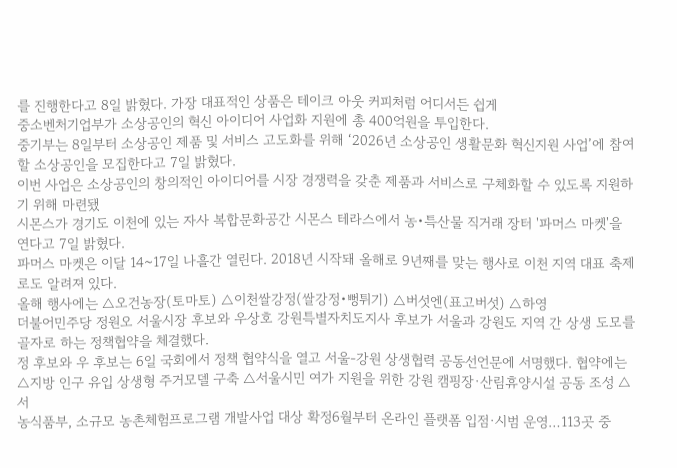를 진행한다고 8일 밝혔다. 가장 대표적인 상품은 테이크 아웃 커피처럼 어디서든 쉽게
중소벤처기업부가 소상공인의 혁신 아이디어 사업화 지원에 총 400억원을 투입한다.
중기부는 8일부터 소상공인 제품 및 서비스 고도화를 위해 ‘2026년 소상공인 생활문화 혁신지원 사업’에 참여할 소상공인을 모집한다고 7일 밝혔다.
이번 사업은 소상공인의 창의적인 아이디어를 시장 경쟁력을 갖춘 제품과 서비스로 구체화할 수 있도록 지원하기 위해 마련됐
시몬스가 경기도 이천에 있는 자사 복합문화공간 시몬스 테라스에서 농•특산물 직거래 장터 '파머스 마켓'을 연다고 7일 밝혔다.
파머스 마켓은 이달 14~17일 나흘간 열린다. 2018년 시작돼 올해로 9년째를 맞는 행사로 이천 지역 대표 축제로도 알려져 있다.
올해 행사에는 △오건농장(토마토) △이천쌀강정(쌀강정•뻥튀기) △버섯엔(표고버섯) △하영
더불어민주당 정원오 서울시장 후보와 우상호 강원특별자치도지사 후보가 서울과 강원도 지역 간 상생 도모를 골자로 하는 정책협약을 체결했다.
정 후보와 우 후보는 6일 국회에서 정책 협약식을 열고 서울-강원 상생협력 공동선언문에 서명했다. 협약에는 △지방 인구 유입 상생형 주거모델 구축 △서울시민 여가 지원을 위한 강원 캠핑장·산림휴양시설 공동 조성 △서
농식품부, 소규모 농촌체험프로그램 개발사업 대상 확정6월부터 온라인 플랫폼 입점·시범 운영…113곳 중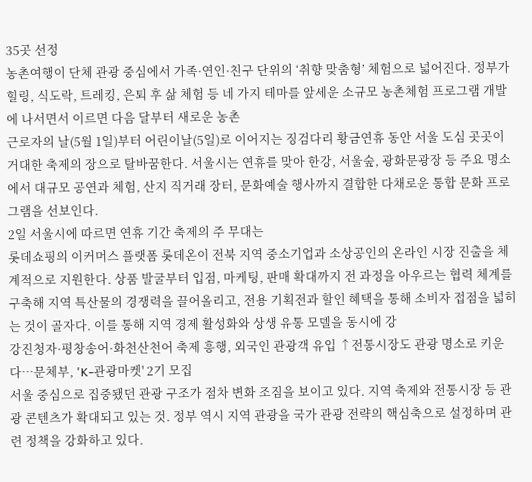35곳 선정
농촌여행이 단체 관광 중심에서 가족·연인·친구 단위의 ‘취향 맞춤형’ 체험으로 넓어진다. 정부가 힐링, 식도락, 트레킹, 은퇴 후 삶 체험 등 네 가지 테마를 앞세운 소규모 농촌체험 프로그램 개발에 나서면서 이르면 다음 달부터 새로운 농촌
근로자의 날(5월 1일)부터 어린이날(5일)로 이어지는 징검다리 황금연휴 동안 서울 도심 곳곳이 거대한 축제의 장으로 탈바꿈한다. 서울시는 연휴를 맞아 한강, 서울숲, 광화문광장 등 주요 명소에서 대규모 공연과 체험, 산지 직거래 장터, 문화예술 행사까지 결합한 다채로운 통합 문화 프로그램을 선보인다.
2일 서울시에 따르면 연휴 기간 축제의 주 무대는
롯데쇼핑의 이커머스 플랫폼 롯데온이 전북 지역 중소기업과 소상공인의 온라인 시장 진출을 체계적으로 지원한다. 상품 발굴부터 입점, 마케팅, 판매 확대까지 전 과정을 아우르는 협력 체계를 구축해 지역 특산물의 경쟁력을 끌어올리고, 전용 기획전과 할인 혜택을 통해 소비자 접점을 넓히는 것이 골자다. 이를 통해 지역 경제 활성화와 상생 유통 모델을 동시에 강
강진청자·평창송어·화천산천어 축제 흥행, 외국인 관광객 유입 ↑전통시장도 관광 명소로 키운다…문체부, 'K-관광마켓' 2기 모집
서울 중심으로 집중됐던 관광 구조가 점차 변화 조짐을 보이고 있다. 지역 축제와 전통시장 등 관광 콘텐츠가 확대되고 있는 것. 정부 역시 지역 관광을 국가 관광 전략의 핵심축으로 설정하며 관련 정책을 강화하고 있다.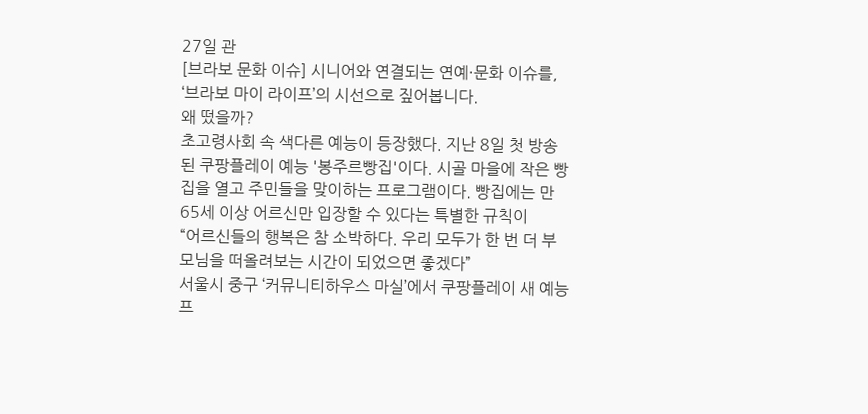27일 관
[브라보 문화 이슈] 시니어와 연결되는 연예·문화 이슈를, ‘브라보 마이 라이프’의 시선으로 짚어봅니다.
왜 떴을까?
초고령사회 속 색다른 예능이 등장했다. 지난 8일 첫 방송된 쿠팡플레이 예능 '봉주르빵집'이다. 시골 마을에 작은 빵집을 열고 주민들을 맞이하는 프로그램이다. 빵집에는 만 65세 이상 어르신만 입장할 수 있다는 특별한 규칙이
“어르신들의 행복은 참 소박하다. 우리 모두가 한 번 더 부모님을 떠올려보는 시간이 되었으면 좋겠다”
서울시 중구 ‘커뮤니티하우스 마실’에서 쿠팡플레이 새 예능 프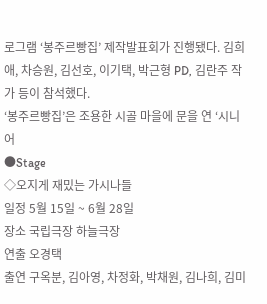로그램 ‘봉주르빵집’ 제작발표회가 진행됐다. 김희애, 차승원, 김선호, 이기택, 박근형 PD, 김란주 작가 등이 참석했다.
‘봉주르빵집’은 조용한 시골 마을에 문을 연 ‘시니어
●Stage
◇오지게 재밌는 가시나들
일정 5월 15일 ~ 6월 28일
장소 국립극장 하늘극장
연출 오경택
출연 구옥분, 김아영, 차정화, 박채원, 김나희, 김미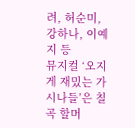려, 허순미, 강하나, 이예지 등
뮤지컬 ‘오지게 재밌는 가시나들’은 칠곡 할머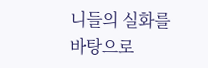니들의 실화를 바탕으로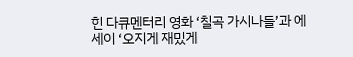힌 다큐멘터리 영화 ‘칠곡 가시나들’과 에세이 ‘오지게 재밌게